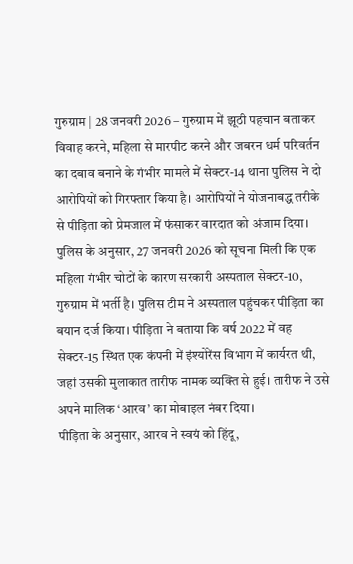गुरुग्राम | 28 जनवरी 2026 – गुरुग्राम में झूठी पहचान बताकर विवाह करने, महिला से मारपीट करने और जबरन धर्म परिवर्तन का दबाव बनाने के गंभीर मामले में सेक्टर-14 थाना पुलिस ने दो आरोपियों को गिरफ्तार किया है। आरोपियों ने योजनाबद्ध तरीके से पीड़िता को प्रेमजाल में फंसाकर वारदात को अंजाम दिया।
पुलिस के अनुसार, 27 जनवरी 2026 को सूचना मिली कि एक महिला गंभीर चोटों के कारण सरकारी अस्पताल सेक्टर-10, गुरुग्राम में भर्ती है। पुलिस टीम ने अस्पताल पहुंचकर पीड़िता का बयान दर्ज किया। पीड़िता ने बताया कि वर्ष 2022 में वह सेक्टर-15 स्थित एक कंपनी में इंश्योरेंस विभाग में कार्यरत थी, जहां उसकी मुलाकात तारीफ नामक व्यक्ति से हुई। तारीफ ने उसे अपने मालिक ‘आरव’ का मोबाइल नंबर दिया।
पीड़िता के अनुसार, आरव ने स्वयं को हिंदू,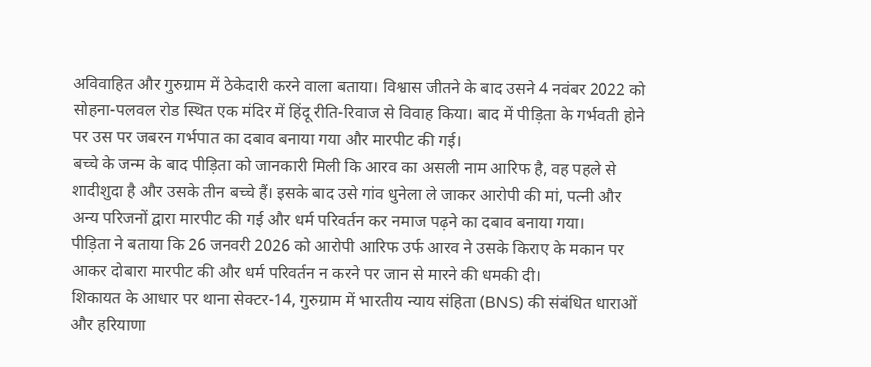अविवाहित और गुरुग्राम में ठेकेदारी करने वाला बताया। विश्वास जीतने के बाद उसने 4 नवंबर 2022 को सोहना-पलवल रोड स्थित एक मंदिर में हिंदू रीति-रिवाज से विवाह किया। बाद में पीड़िता के गर्भवती होने पर उस पर जबरन गर्भपात का दबाव बनाया गया और मारपीट की गई।
बच्चे के जन्म के बाद पीड़िता को जानकारी मिली कि आरव का असली नाम आरिफ है, वह पहले से शादीशुदा है और उसके तीन बच्चे हैं। इसके बाद उसे गांव धुनेला ले जाकर आरोपी की मां, पत्नी और अन्य परिजनों द्वारा मारपीट की गई और धर्म परिवर्तन कर नमाज पढ़ने का दबाव बनाया गया।
पीड़िता ने बताया कि 26 जनवरी 2026 को आरोपी आरिफ उर्फ आरव ने उसके किराए के मकान पर आकर दोबारा मारपीट की और धर्म परिवर्तन न करने पर जान से मारने की धमकी दी।
शिकायत के आधार पर थाना सेक्टर-14, गुरुग्राम में भारतीय न्याय संहिता (BNS) की संबंधित धाराओं और हरियाणा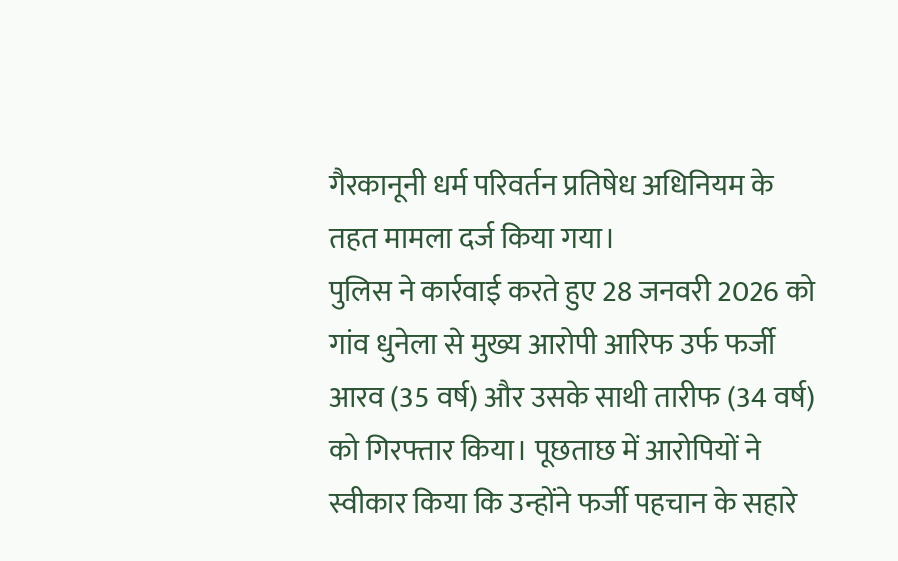गैरकानूनी धर्म परिवर्तन प्रतिषेध अधिनियम के तहत मामला दर्ज किया गया।
पुलिस ने कार्रवाई करते हुए 28 जनवरी 2026 को गांव धुनेला से मुख्य आरोपी आरिफ उर्फ फर्जी आरव (35 वर्ष) और उसके साथी तारीफ (34 वर्ष) को गिरफ्तार किया। पूछताछ में आरोपियों ने स्वीकार किया कि उन्होंने फर्जी पहचान के सहारे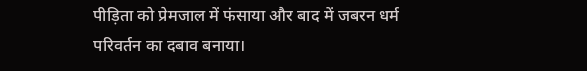पीड़िता को प्रेमजाल में फंसाया और बाद में जबरन धर्म परिवर्तन का दबाव बनाया।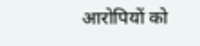आरोपियों को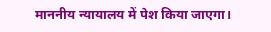माननीय न्यायालय में पेश किया जाएगा।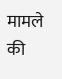मामले की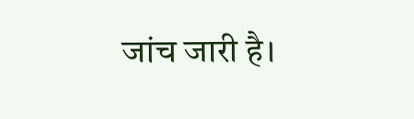जांच जारी है।